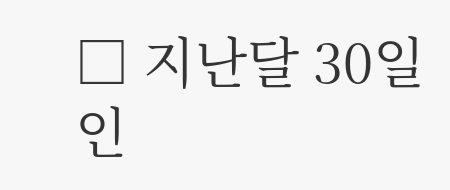□ 지난달 30일 인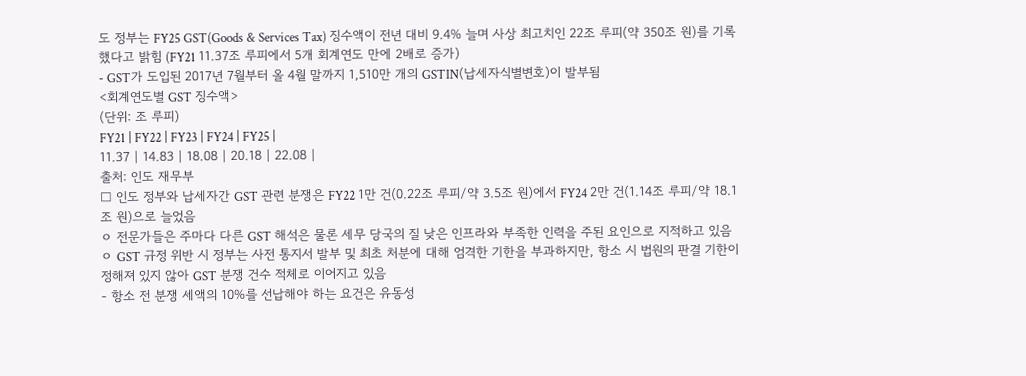도 정부는 FY25 GST(Goods & Services Tax) 징수액이 전년 대비 9.4% 늘며 사상 최고치인 22조 루피(약 350조 원)를 기록했다고 밝힘 (FY21 11.37조 루피에서 5개 회계연도 만에 2배로 증가)
- GST가 도입된 2017년 7월부터 올 4월 말까지 1,510만 개의 GSTIN(납세자식별변호)이 발부됨
<회계연도별 GST 징수액>
(단위: 조 루피)
FY21 | FY22 | FY23 | FY24 | FY25 |
11.37 | 14.83 | 18.08 | 20.18 | 22.08 |
출처: 인도 재무부
□ 인도 정부와 납세자간 GST 관련 분쟁은 FY22 1만 건(0.22조 루피/약 3.5조 원)에서 FY24 2만 건(1.14조 루피/약 18.1조 원)으로 늘었음
ㅇ 전문가들은 주마다 다른 GST 해석은 물론 세무 당국의 질 낮은 인프라와 부족한 인력을 주된 요인으로 지적하고 있음
ㅇ GST 규정 위반 시 정부는 사전 통지서 발부 및 최초 처분에 대해 엄격한 기한을 부과하지만, 항소 시 법원의 판결 기한이 정해져 있지 않아 GST 분쟁 건수 적체로 이어지고 있음
- 항소 전 분쟁 세액의 10%를 선납해야 하는 요건은 유동성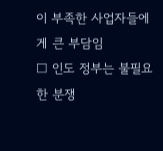이 부족한 사업자들에게 큰 부담임
□ 인도 정부는 불필요한 분쟁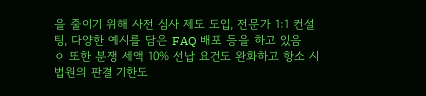을 줄이기 위해 사전 심사 제도 도입, 전문가 1:1 컨설팅, 다양한 예시를 담은 FAQ 배포 등을 하고 있음
ㅇ 또한 분쟁 세액 10% 선납 요건도 완화하고 항소 시 법원의 판결 기한도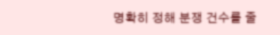명확히 정해 분쟁 건수를 줄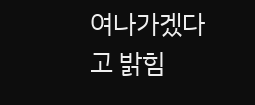여나가겠다고 밝힘